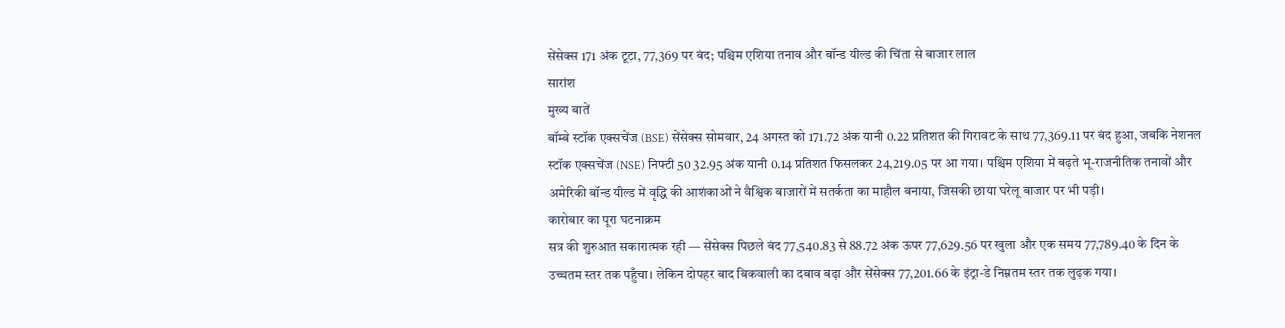सेंसेक्स 171 अंक टूटा, 77,369 पर बंद; पश्चिम एशिया तनाव और बॉन्ड यील्ड की चिंता से बाजार लाल
सारांश
मुख्य बातें
बॉम्बे स्टॉक एक्सचेंज (BSE) सेंसेक्स सोमवार, 24 अगस्त को 171.72 अंक यानी 0.22 प्रतिशत की गिरावट के साथ 77,369.11 पर बंद हुआ, जबकि नेशनल स्टॉक एक्सचेंज (NSE) निफ्टी 50 32.95 अंक यानी 0.14 प्रतिशत फिसलकर 24,219.05 पर आ गया। पश्चिम एशिया में बढ़ते भू-राजनीतिक तनावों और अमेरिकी बॉन्ड यील्ड में वृद्धि की आशंकाओं ने वैश्विक बाजारों में सतर्कता का माहौल बनाया, जिसकी छाया घरेलू बाजार पर भी पड़ी।
कारोबार का पूरा घटनाक्रम
सत्र की शुरुआत सकारात्मक रही — सेंसेक्स पिछले बंद 77,540.83 से 88.72 अंक ऊपर 77,629.56 पर खुला और एक समय 77,789.40 के दिन के उच्चतम स्तर तक पहुँचा। लेकिन दोपहर बाद बिकवाली का दबाव बढ़ा और सेंसेक्स 77,201.66 के इंट्रा-डे निम्नतम स्तर तक लुढ़क गया।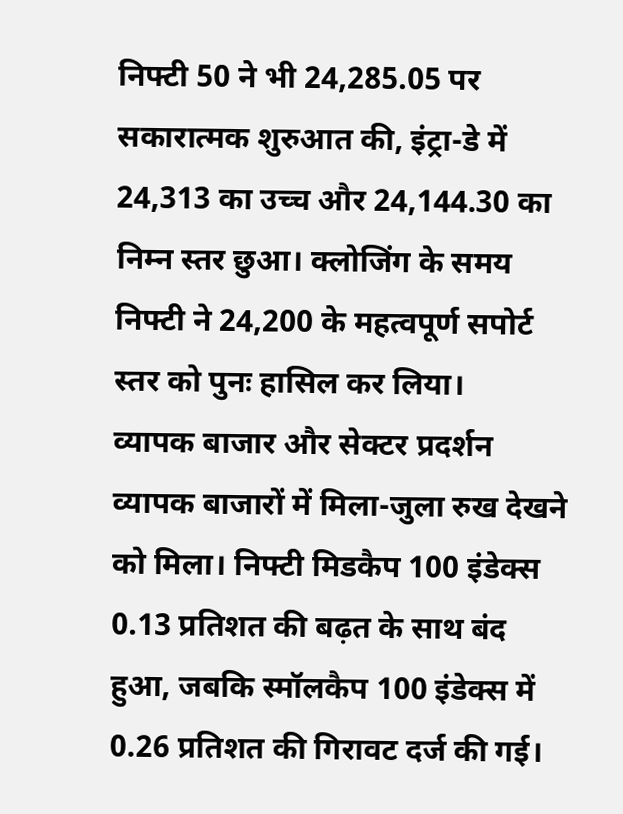निफ्टी 50 ने भी 24,285.05 पर सकारात्मक शुरुआत की, इंट्रा-डे में 24,313 का उच्च और 24,144.30 का निम्न स्तर छुआ। क्लोजिंग के समय निफ्टी ने 24,200 के महत्वपूर्ण सपोर्ट स्तर को पुनः हासिल कर लिया।
व्यापक बाजार और सेक्टर प्रदर्शन
व्यापक बाजारों में मिला-जुला रुख देखने को मिला। निफ्टी मिडकैप 100 इंडेक्स 0.13 प्रतिशत की बढ़त के साथ बंद हुआ, जबकि स्मॉलकैप 100 इंडेक्स में 0.26 प्रतिशत की गिरावट दर्ज की गई।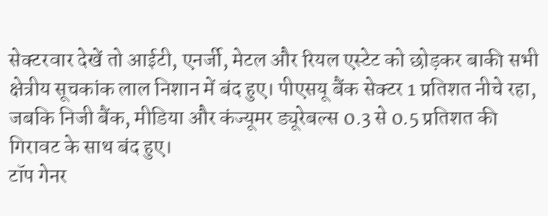सेक्टरवार देखें तो आईटी, एनर्जी, मेटल और रियल एस्टेट को छोड़कर बाकी सभी क्षेत्रीय सूचकांक लाल निशान में बंद हुए। पीएसयू बैंक सेक्टर 1 प्रतिशत नीचे रहा, जबकि निजी बैंक, मीडिया और कंज्यूमर ड्यूरेबल्स 0.3 से 0.5 प्रतिशत की गिरावट के साथ बंद हुए।
टॉप गेनर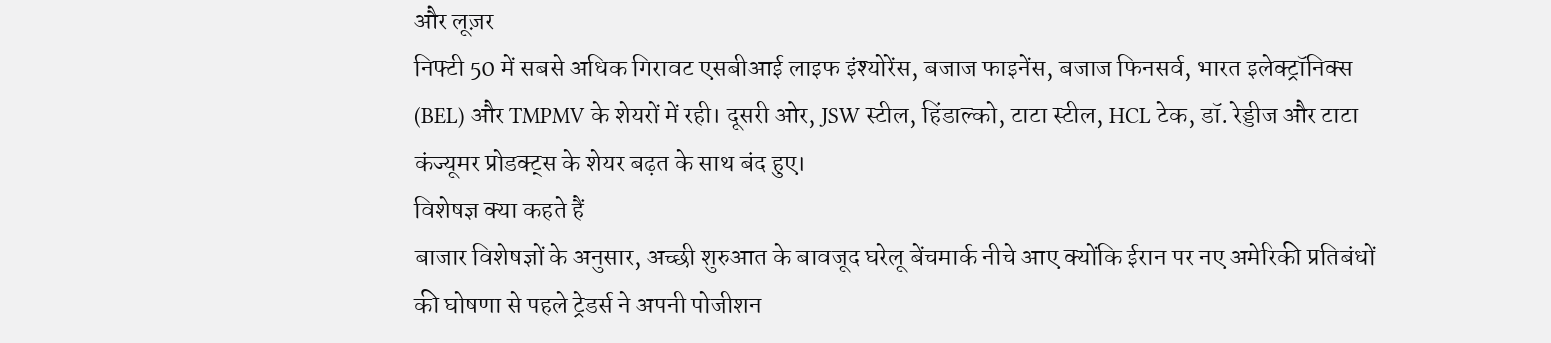और लूज़र
निफ्टी 50 में सबसे अधिक गिरावट एसबीआई लाइफ इंश्योरेंस, बजाज फाइनेंस, बजाज फिनसर्व, भारत इलेक्ट्रॉनिक्स (BEL) और TMPMV के शेयरों में रही। दूसरी ओर, JSW स्टील, हिंडाल्को, टाटा स्टील, HCL टेक, डॉ. रेड्डीज और टाटा कंज्यूमर प्रोडक्ट्स के शेयर बढ़त के साथ बंद हुए।
विशेषज्ञ क्या कहते हैं
बाजार विशेषज्ञों के अनुसार, अच्छी शुरुआत के बावजूद घरेलू बेंचमार्क नीचे आए क्योंकि ईरान पर नए अमेरिकी प्रतिबंधों की घोषणा से पहले ट्रेडर्स ने अपनी पोजीशन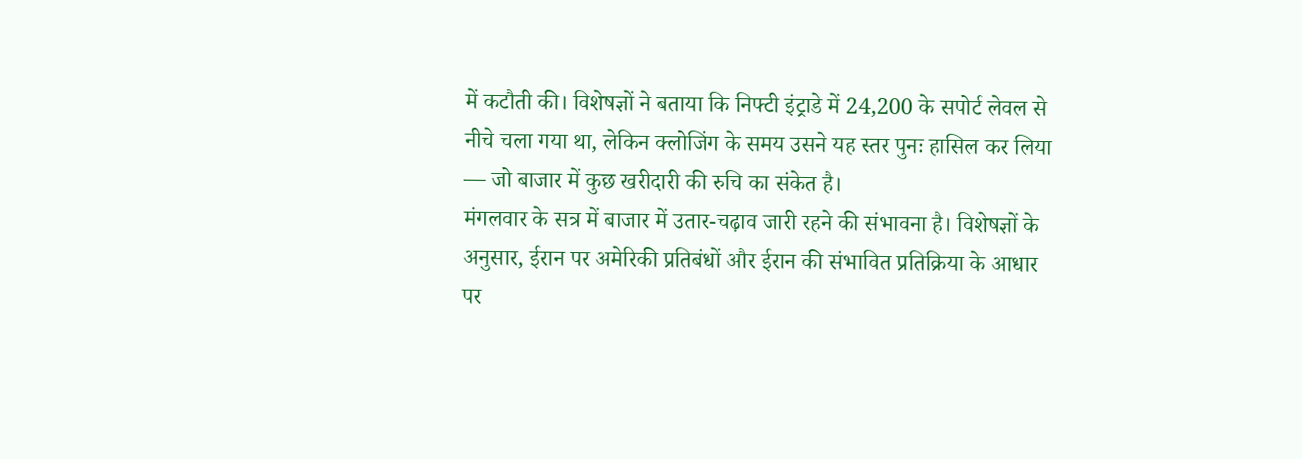में कटौती की। विशेषज्ञों ने बताया कि निफ्टी इंट्राडे में 24,200 के सपोर्ट लेवल से नीचे चला गया था, लेकिन क्लोजिंग के समय उसने यह स्तर पुनः हासिल कर लिया — जो बाजार में कुछ खरीदारी की रुचि का संकेत है।
मंगलवार के सत्र में बाजार में उतार-चढ़ाव जारी रहने की संभावना है। विशेषज्ञों के अनुसार, ईरान पर अमेरिकी प्रतिबंधों और ईरान की संभावित प्रतिक्रिया के आधार पर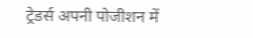ट्रेडर्स अपनी पोजीशन में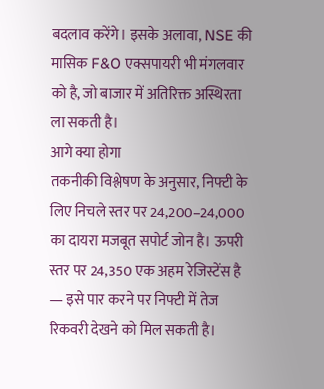बदलाव करेंगे। इसके अलावा, NSE की मासिक F&O एक्सपायरी भी मंगलवार को है, जो बाजार में अतिरिक्त अस्थिरता ला सकती है।
आगे क्या होगा
तकनीकी विश्लेषण के अनुसार, निफ्टी के लिए निचले स्तर पर 24,200–24,000 का दायरा मजबूत सपोर्ट जोन है। ऊपरी स्तर पर 24,350 एक अहम रेजिस्टेंस है — इसे पार करने पर निफ्टी में तेज रिकवरी देखने को मिल सकती है।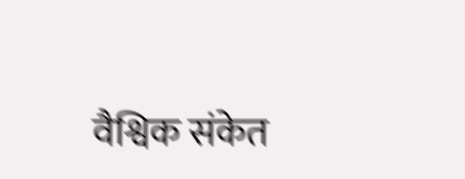वैश्विक संकेत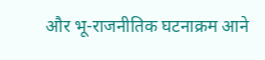और भू-राजनीतिक घटनाक्रम आने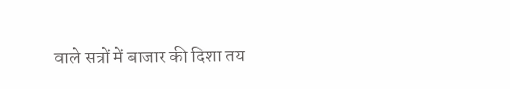वाले सत्रों में बाजार की दिशा तय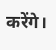करेंगे।